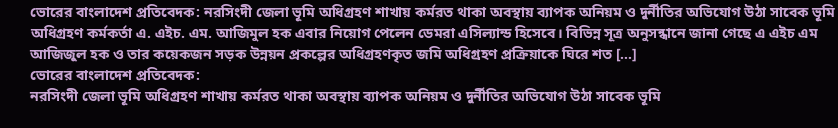ভোরের বাংলাদেশ প্রতিবেদক: নরসিংদী জেলা ভূমি অধিগ্রহণ শাখায় কর্মরত থাকা অবস্থায় ব্যাপক অনিয়ম ও দুর্নীতির অভিযোগ উঠা সাবেক ভূমি অধিগ্রহণ কর্মকর্তা এ. এইচ. এম. আজিমুল হক এবার নিয়োগ পেলেন ডেমরা এসিল্যান্ড হিসেবে। বিভিন্ন সূত্র অনুসন্ধানে জানা গেছে এ এইচ এম আজিজুল হক ও তার কয়েকজন সড়ক উন্নয়ন প্রকল্পের অধিগ্রহণকৃত জমি অধিগ্রহণ প্রক্রিয়াকে ঘিরে শত […]
ভোরের বাংলাদেশ প্রতিবেদক:
নরসিংদী জেলা ভূমি অধিগ্রহণ শাখায় কর্মরত থাকা অবস্থায় ব্যাপক অনিয়ম ও দুর্নীতির অভিযোগ উঠা সাবেক ভূমি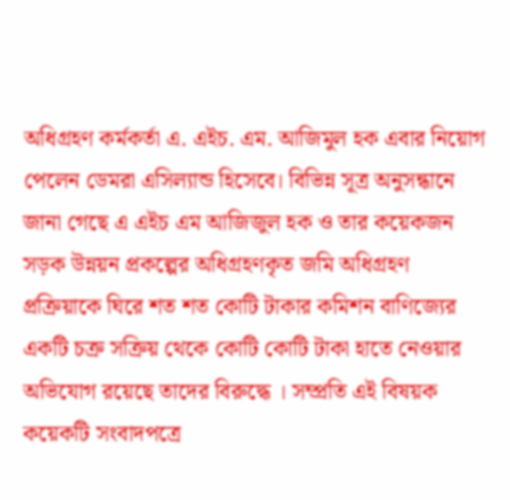অধিগ্রহণ কর্মকর্তা এ. এইচ. এম. আজিমুল হক এবার নিয়োগ পেলেন ডেমরা এসিল্যান্ড হিসেবে। বিভিন্ন সূত্র অনুসন্ধানে জানা গেছে এ এইচ এম আজিজুল হক ও তার কয়েকজন সড়ক উন্নয়ন প্রকল্পের অধিগ্রহণকৃত জমি অধিগ্রহণ প্রক্রিয়াকে ঘিরে শত শত কোটি টাকার কমিশন বাণিজ্যের একটি চক্র সক্রিয় থেকে কোটি কোটি টাকা হাতে নেওয়ার অভিযোগ রয়েছে তাদের বিরুদ্ধে । সম্প্রতি এই বিষয়ক কয়েকটি সংবাদপত্রে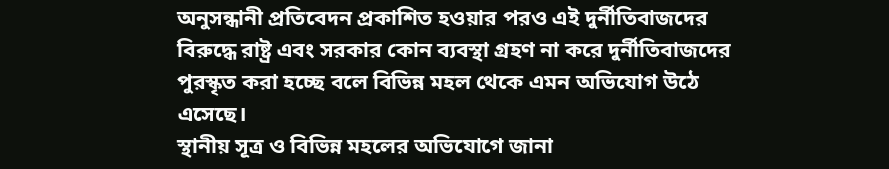অনুসন্ধানী প্রতিবেদন প্রকাশিত হওয়ার পরও এই দুর্নীতিবাজদের বিরুদ্ধে রাষ্ট্র এবং সরকার কোন ব্যবস্থা গ্রহণ না করে দুর্নীতিবাজদের পুরস্কৃত করা হচ্ছে বলে বিভিন্ন মহল থেকে এমন অভিযোগ উঠে এসেছে।
স্থানীয় সূত্র ও বিভিন্ন মহলের অভিযোগে জানা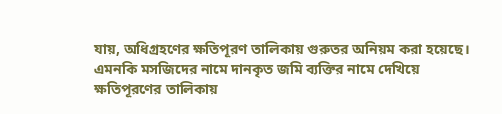যায়, অধিগ্রহণের ক্ষতিপূরণ তালিকায় গুরুতর অনিয়ম করা হয়েছে। এমনকি মসজিদের নামে দানকৃত জমি ব্যক্তির নামে দেখিয়ে ক্ষতিপূরণের তালিকায়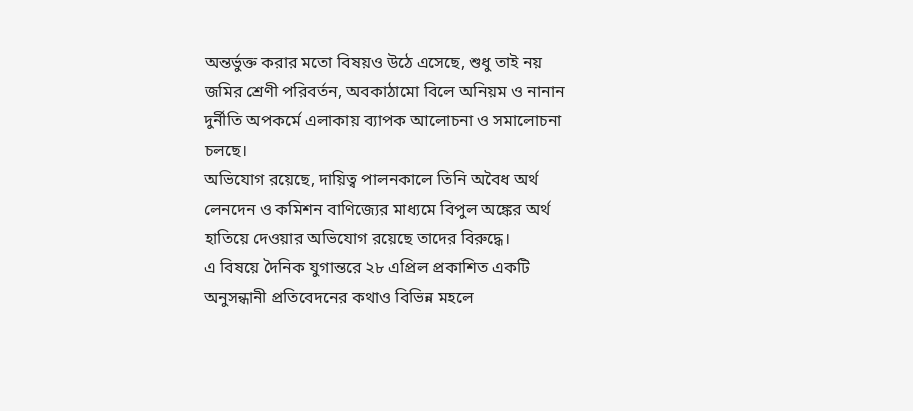অন্তর্ভুক্ত করার মতো বিষয়ও উঠে এসেছে, শুধু তাই নয় জমির শ্রেণী পরিবর্তন, অবকাঠামো বিলে অনিয়ম ও নানান দুর্নীতি অপকর্মে এলাকায় ব্যাপক আলোচনা ও সমালোচনা চলছে।
অভিযোগ রয়েছে, দায়িত্ব পালনকালে তিনি অবৈধ অর্থ লেনদেন ও কমিশন বাণিজ্যের মাধ্যমে বিপুল অঙ্কের অর্থ হাতিয়ে দেওয়ার অভিযোগ রয়েছে তাদের বিরুদ্ধে।
এ বিষয়ে দৈনিক যুগান্তরে ২৮ এপ্রিল প্রকাশিত একটি অনুসন্ধানী প্রতিবেদনের কথাও বিভিন্ন মহলে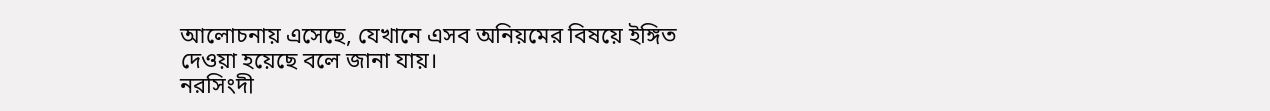আলোচনায় এসেছে, যেখানে এসব অনিয়মের বিষয়ে ইঙ্গিত দেওয়া হয়েছে বলে জানা যায়।
নরসিংদী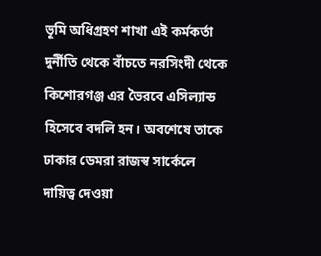ভূমি অধিগ্রহণ শাখা এই কর্মকর্তা দুর্নীতি থেকে বাঁচতে নরসিংদী থেকে কিশোরগঞ্জ এর ভৈরবে এসিল্যান্ড হিসেবে বদলি হন। অবশেষে তাকে ঢাকার ডেমরা রাজস্ব সার্কেলে দায়িত্ব দেওয়া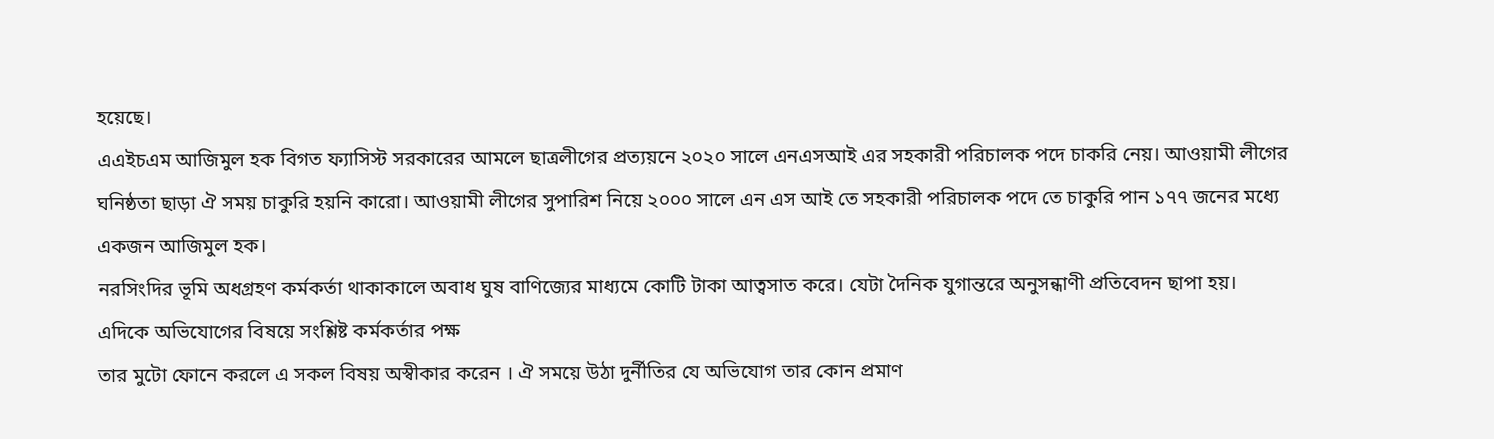হয়েছে।
এএইচএম আজিমুল হক বিগত ফ্যাসিস্ট সরকারের আমলে ছাত্রলীগের প্রত্যয়নে ২০২০ সালে এনএসআই এর সহকারী পরিচালক পদে চাকরি নেয়। আওয়ামী লীগের ঘনিষ্ঠতা ছাড়া ঐ সময় চাকুরি হয়নি কারো। আওয়ামী লীগের সুপারিশ নিয়ে ২০০০ সালে এন এস আই তে সহকারী পরিচালক পদে তে চাকুরি পান ১৭৭ জনের মধ্যে একজন আজিমুল হক।
নরসিংদির ভূমি অধগ্রহণ কর্মকর্তা থাকাকালে অবাধ ঘুষ বাণিজ্যের মাধ্যমে কোটি টাকা আত্বসাত করে। যেটা দৈনিক যুগান্তরে অনুসন্ধাণী প্রতিবেদন ছাপা হয়।
এদিকে অভিযোগের বিষয়ে সংশ্লিষ্ট কর্মকর্তার পক্ষ
তার মুটো ফোনে করলে এ সকল বিষয় অস্বীকার করেন । ঐ সময়ে উঠা দুর্নীতির যে অভিযোগ তার কোন প্রমাণ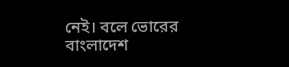নেই। বলে ভোরের বাংলাদেশ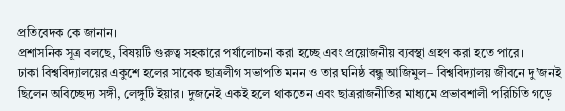প্রতিবেদক কে জানান।
প্রশাসনিক সূত্র বলছে, বিষয়টি গুরুত্ব সহকারে পর্যালোচনা করা হচ্ছে এবং প্রয়োজনীয় ব্যবস্থা গ্রহণ করা হতে পারে।
ঢাকা বিশ্ববিদ্যালয়ের একুশে হলের সাবেক ছাত্রলীগ সভাপতি মনন ও তার ঘনিষ্ঠ বন্ধু আজিমুল– বিশ্ববিদ্যালয় জীবনে দু’জনই ছিলেন অবিচ্ছেদ্য সঙ্গী, লেঙ্গুটি ইয়ার। দুজনেই একই হলে থাকতেন এবং ছাত্ররাজনীতির মাধ্যমে প্রভাবশালী পরিচিতি গড়ে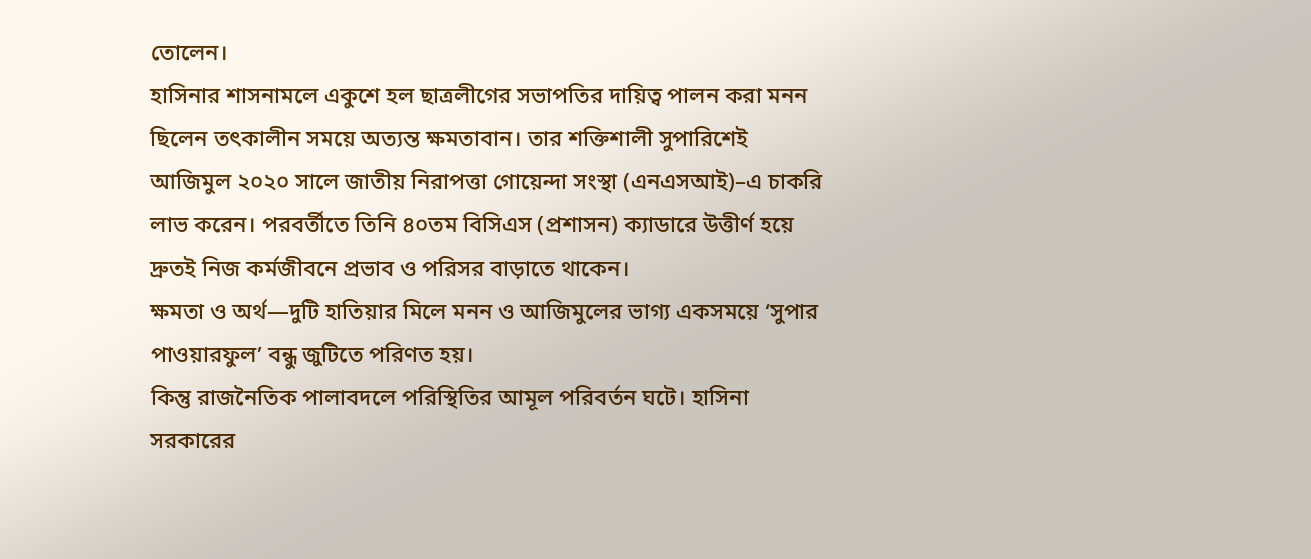তোলেন।
হাসিনার শাসনামলে একুশে হল ছাত্রলীগের সভাপতির দায়িত্ব পালন করা মনন ছিলেন তৎকালীন সময়ে অত্যন্ত ক্ষমতাবান। তার শক্তিশালী সুপারিশেই আজিমুল ২০২০ সালে জাতীয় নিরাপত্তা গোয়েন্দা সংস্থা (এনএসআই)–এ চাকরি লাভ করেন। পরবর্তীতে তিনি ৪০তম বিসিএস (প্রশাসন) ক্যাডারে উত্তীর্ণ হয়ে দ্রুতই নিজ কর্মজীবনে প্রভাব ও পরিসর বাড়াতে থাকেন।
ক্ষমতা ও অর্থ—দুটি হাতিয়ার মিলে মনন ও আজিমুলের ভাগ্য একসময়ে ‘সুপার পাওয়ারফুল’ বন্ধু জুটিতে পরিণত হয়।
কিন্তু রাজনৈতিক পালাবদলে পরিস্থিতির আমূল পরিবর্তন ঘটে। হাসিনা সরকারের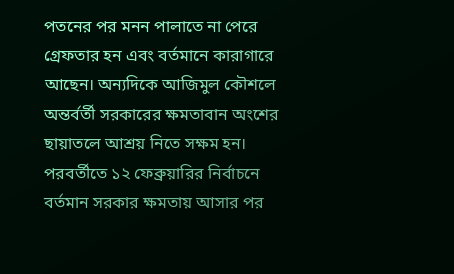পতনের পর মনন পালাতে না পেরে গ্রেফতার হন এবং বর্তমানে কারাগারে আছেন। অন্যদিকে আজিমুল কৌশলে অন্তর্বর্তী সরকারের ক্ষমতাবান অংশের ছায়াতলে আশ্রয় নিতে সক্ষম হন।
পরবর্তীতে ১২ ফেব্রুয়ারির নির্বাচনে বর্তমান সরকার ক্ষমতায় আসার পর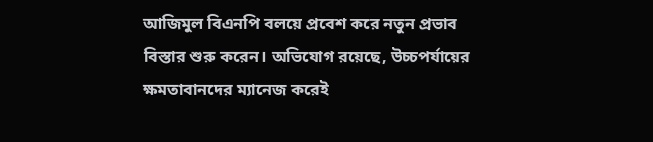আজিমুল বিএনপি বলয়ে প্রবেশ করে নতুন প্রভাব বিস্তার শুরু করেন। অভিযোগ রয়েছে, উচ্চপর্যায়ের ক্ষমতাবানদের ম্যানেজ করেই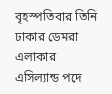বৃহস্পতিবার তিনি ঢাকার ডেমরা এলাকার এসিল্যান্ড পদে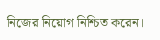নিজের নিয়োগ নিশ্চিত করেন।